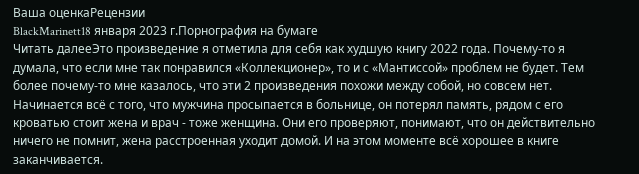Ваша оценкаРецензии
BlackMarinett18 января 2023 г.Порнография на бумаге
Читать далееЭто произведение я отметила для себя как худшую книгу 2022 года. Почему-то я думала, что если мне так понравился «Коллекционер», то и с «Мантиссой» проблем не будет. Тем более почему-то мне казалось, что эти 2 произведения похожи между собой, но совсем нет.
Начинается всё с того, что мужчина просыпается в больнице, он потерял память, рядом с его кроватью стоит жена и врач - тоже женщина. Они его проверяют, понимают, что он действительно ничего не помнит, жена расстроенная уходит домой. И на этом моменте всё хорошее в книге заканчивается.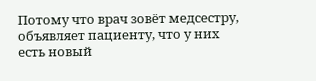Потому что врач зовёт медсестру, объявляет пациенту, что у них есть новый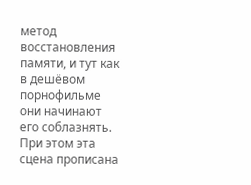метод восстановления памяти, и тут как в дешёвом порнофильме они начинают его соблазнять. При этом эта сцена прописана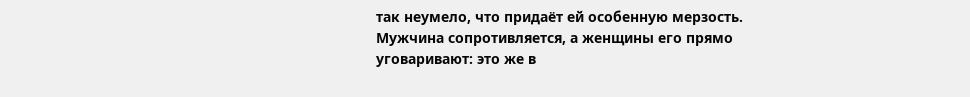так неумело, что придаёт ей особенную мерзость. Мужчина сопротивляется, а женщины его прямо уговаривают: это же в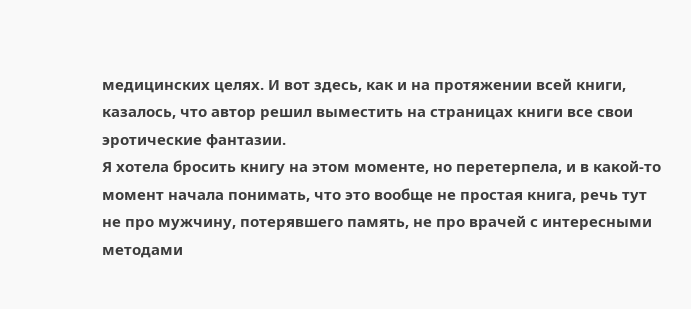медицинских целях. И вот здесь, как и на протяжении всей книги, казалось, что автор решил выместить на страницах книги все свои эротические фантазии.
Я хотела бросить книгу на этом моменте, но перетерпела, и в какой-то момент начала понимать, что это вообще не простая книга, речь тут не про мужчину, потерявшего память, не про врачей с интересными методами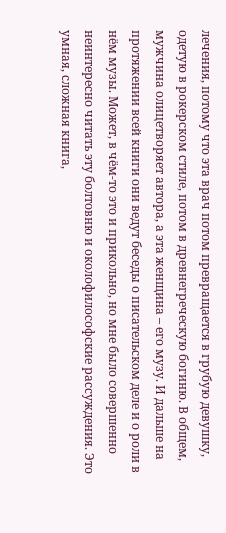лечения, потому что эта врач потом превращается в грубую девушку, одетую в рокерском стиле, потом в древнегреческую богиню. В общем, мужчина олицетворяет автора, а эта женщина – его музу. И дальше на протяжении всей книги они ведут беседы о писательском деле и о роли в нём музы. Может, в чём-то это и прикольно, но мне было совершенно неинтересно читать эту болтовню и околофилософские рассуждения. Это умная, сложная книга,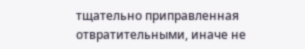тщательно приправленная отвратительными, иначе не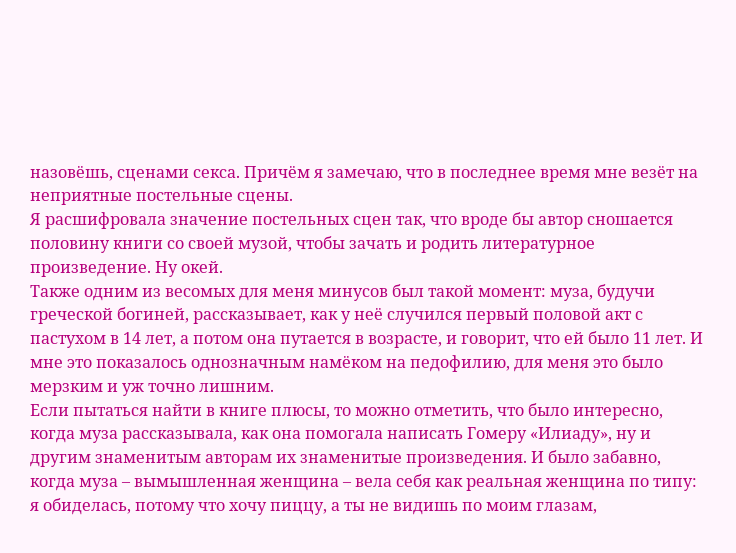назовёшь, сценами секса. Причём я замечаю, что в последнее время мне везёт на неприятные постельные сцены.
Я расшифровала значение постельных сцен так, что вроде бы автор сношается половину книги со своей музой, чтобы зачать и родить литературное произведение. Ну окей.
Также одним из весомых для меня минусов был такой момент: муза, будучи греческой богиней, рассказывает, как у неё случился первый половой акт с пастухом в 14 лет, а потом она путается в возрасте, и говорит, что ей было 11 лет. И мне это показалось однозначным намёком на педофилию, для меня это было мерзким и уж точно лишним.
Если пытаться найти в книге плюсы, то можно отметить, что было интересно, когда муза рассказывала, как она помогала написать Гомеру «Илиаду», ну и другим знаменитым авторам их знаменитые произведения. И было забавно, когда муза – вымышленная женщина – вела себя как реальная женщина по типу: я обиделась, потому что хочу пиццу, а ты не видишь по моим глазам,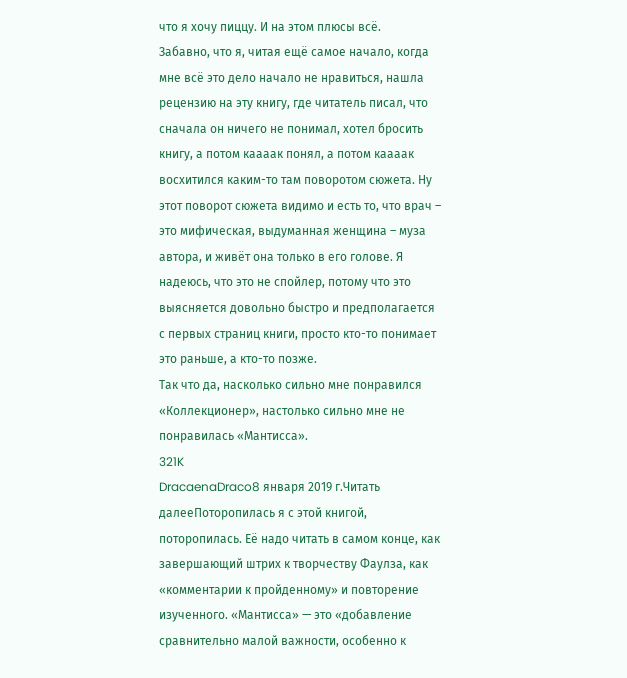что я хочу пиццу. И на этом плюсы всё.
Забавно, что я, читая ещё самое начало, когда мне всё это дело начало не нравиться, нашла рецензию на эту книгу, где читатель писал, что сначала он ничего не понимал, хотел бросить книгу, а потом каааак понял, а потом каааак восхитился каким-то там поворотом сюжета. Ну этот поворот сюжета видимо и есть то, что врач – это мифическая, выдуманная женщина – муза автора, и живёт она только в его голове. Я надеюсь, что это не спойлер, потому что это выясняется довольно быстро и предполагается с первых страниц книги, просто кто-то понимает это раньше, а кто-то позже.
Так что да, насколько сильно мне понравился «Коллекционер», настолько сильно мне не понравилась «Мантисса».
321K
DracaenaDraco8 января 2019 г.Читать далееПоторопилась я с этой книгой, поторопилась. Её надо читать в самом конце, как завершающий штрих к творчеству Фаулза, как «комментарии к пройденному» и повторение изученного. «Мантисса» — это «добавление сравнительно малой важности, особенно к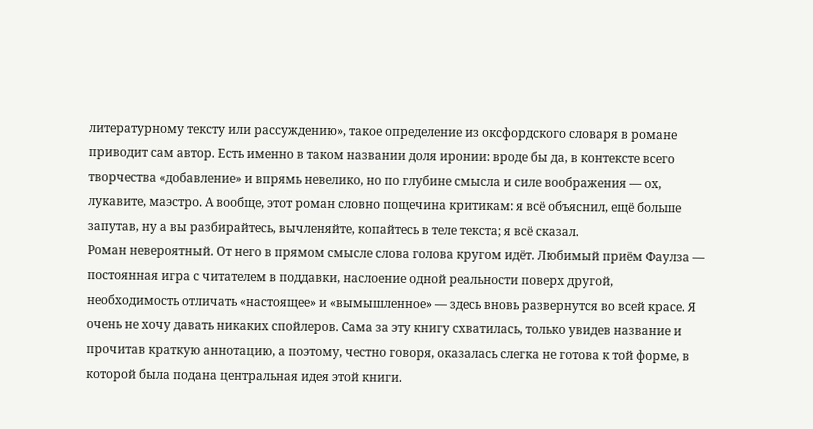литературному тексту или рассуждению», такое определение из оксфордского словаря в романе приводит сам автор. Есть именно в таком названии доля иронии: вроде бы да, в контексте всего творчества «добавление» и впрямь невелико, но по глубине смысла и силе воображения — ох, лукавите, маэстро. А вообще, этот роман словно пощечина критикам: я всё объяснил, ещё больше запутав, ну а вы разбирайтесь, вычленяйте, копайтесь в теле текста; я всё сказал.
Роман невероятный. От него в прямом смысле слова голова кругом идёт. Любимый приём Фаулза — постоянная игра с читателем в поддавки, наслоение одной реальности поверх другой, необходимость отличать «настоящее» и «вымышленное» — здесь вновь развернутся во всей красе. Я очень не хочу давать никаких спойлеров. Сама за эту книгу схватилась, только увидев название и прочитав краткую аннотацию, а поэтому, честно говоря, оказалась слегка не готова к той форме, в которой была подана центральная идея этой книги.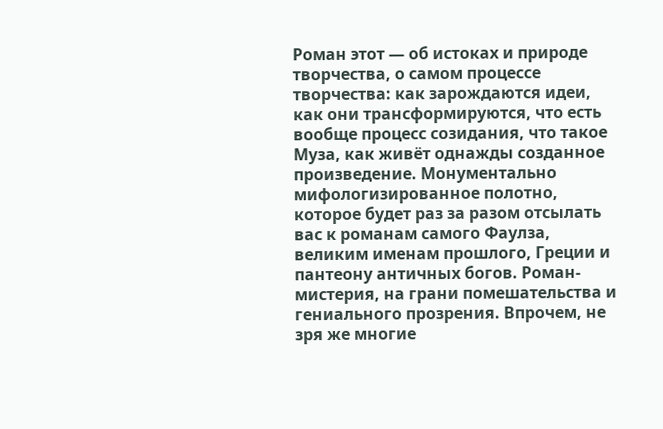Роман этот — об истоках и природе творчества, о самом процессе творчества: как зарождаются идеи, как они трансформируются, что есть вообще процесс созидания, что такое Муза, как живёт однажды созданное произведение. Монументально мифологизированное полотно, которое будет раз за разом отсылать вас к романам самого Фаулза, великим именам прошлого, Греции и пантеону античных богов. Роман-мистерия, на грани помешательства и гениального прозрения. Впрочем, не зря же многие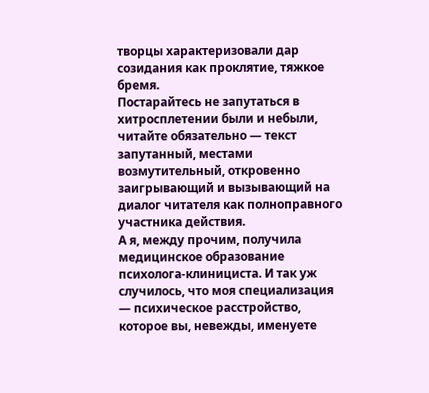творцы характеризовали дар созидания как проклятие, тяжкое бремя.
Постарайтесь не запутаться в хитросплетении были и небыли, читайте обязательно — текст запутанный, местами возмутительный, откровенно заигрывающий и вызывающий на диалог читателя как полноправного участника действия.
А я, между прочим, получила медицинское образование психолога-клинициста. И так уж случилось, что моя специализация — психическое расстройство, которое вы, невежды, именуете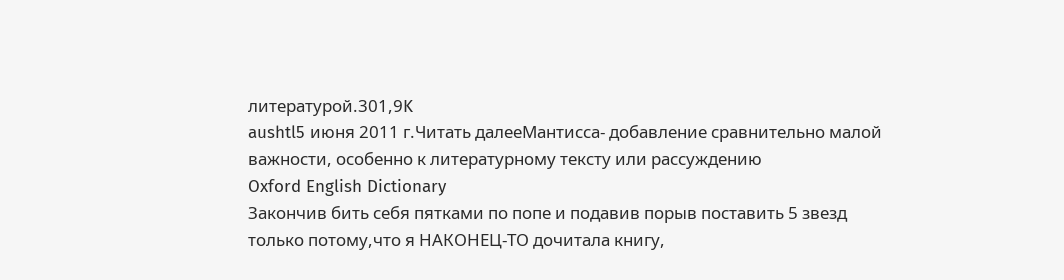литературой.301,9K
aushtl5 июня 2011 г.Читать далееМантисса- добавление сравнительно малой важности, особенно к литературному тексту или рассуждению
Oxford English Dictionary
Закончив бить себя пятками по попе и подавив порыв поставить 5 звезд только потому,что я НАКОНЕЦ-ТО дочитала книгу,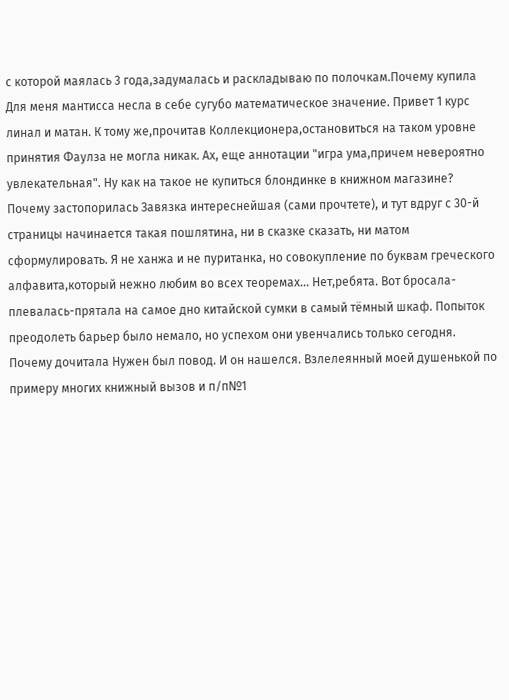с которой маялась 3 года,задумалась и раскладываю по полочкам.Почему купила Для меня мантисса несла в себе сугубо математическое значение. Привет 1 курс линал и матан. К тому же,прочитав Коллекционера,остановиться на таком уровне принятия Фаулза не могла никак. Ах, еще аннотации "игра ума,причем невероятно увлекательная". Ну как на такое не купиться блондинке в книжном магазине?
Почему застопорилась Завязка интереснейшая (сами прочтете), и тут вдруг с 30-й страницы начинается такая пошлятина, ни в сказке сказать, ни матом сформулировать. Я не ханжа и не пуританка, но совокупление по буквам греческого алфавита,который нежно любим во всех теоремах... Нет,ребята. Вот бросала-плевалась-прятала на самое дно китайской сумки в самый тёмный шкаф. Попыток преодолеть барьер было немало, но успехом они увенчались только сегодня.
Почему дочитала Нужен был повод. И он нашелся. Взлелеянный моей душенькой по примеру многих книжный вызов и п/п№1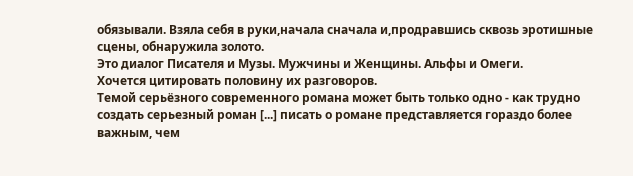обязывали. Взяла себя в руки,начала сначала и,продравшись сквозь эротишные сцены, обнаружила золото.
Это диалог Писателя и Музы. Мужчины и Женщины. Альфы и Омеги.
Хочется цитировать половину их разговоров.
Темой серьёзного современного романа может быть только одно - как трудно создать серьезный роман [...] писать о романе представляется гораздо более важным, чем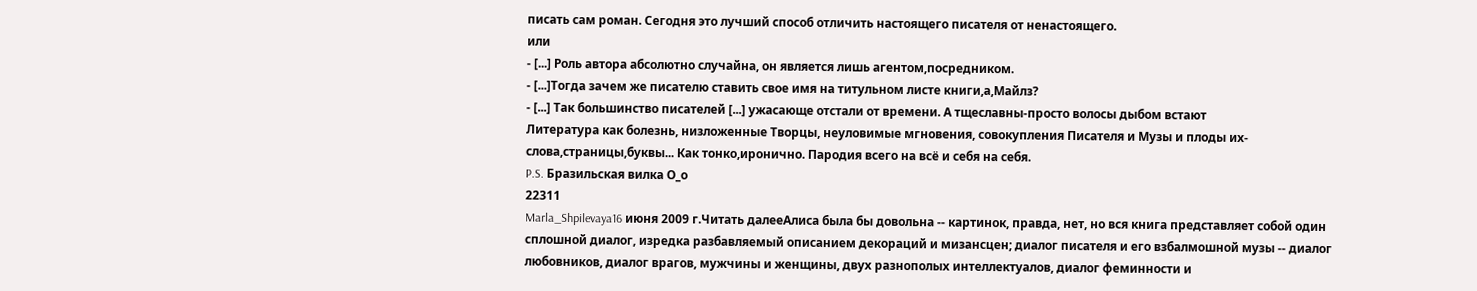писать сам роман. Сегодня это лучший способ отличить настоящего писателя от ненастоящего.
или
- [...] Роль автора абсолютно случайна, он является лишь агентом,посредником.
- [...]Тогда зачем же писателю ставить свое имя на титульном листе книги,а,Майлз?
- [...] Так большинство писателей [...] ужасающе отстали от времени. А тщеславны-просто волосы дыбом встают
Литература как болезнь, низложенные Творцы, неуловимые мгновения, совокупления Писателя и Музы и плоды их-слова,страницы,буквы... Как тонко,иронично. Пародия всего на всё и себя на себя.
P.S. Бразильская вилка О_о
22311
Marla_Shpilevaya16 июня 2009 г.Читать далееАлиса была бы довольна -- картинок, правда, нет, но вся книга представляет собой один сплошной диалог, изредка разбавляемый описанием декораций и мизансцен; диалог писателя и его взбалмошной музы -- диалог любовников, диалог врагов, мужчины и женщины, двух разнополых интеллектуалов, диалог феминности и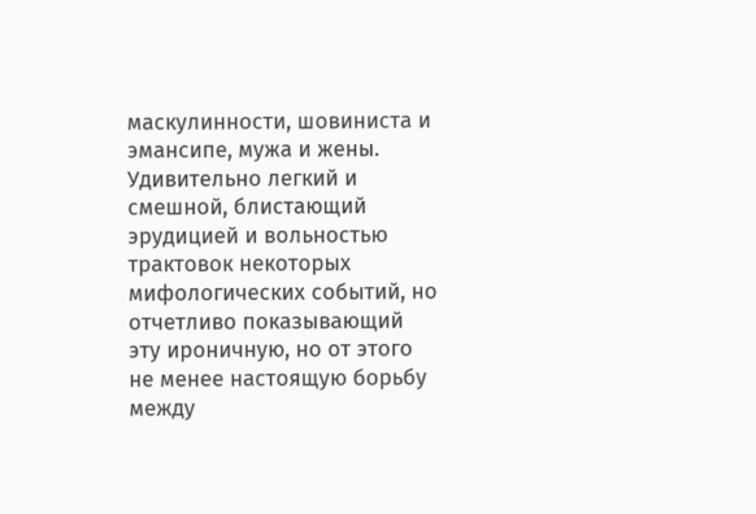маскулинности, шовиниста и эмансипе, мужа и жены.
Удивительно легкий и смешной, блистающий эрудицией и вольностью трактовок некоторых мифологических событий, но отчетливо показывающий эту ироничную, но от этого не менее настоящую борьбу между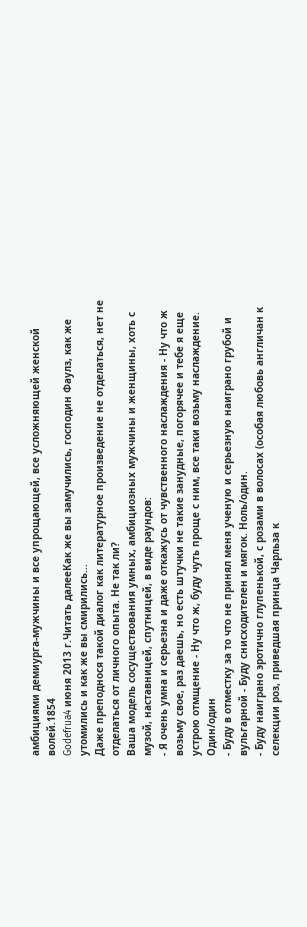амбициями демиурга-мужчины и все упрощающей, все усложняющей женской волей.1854
Godefrua4 июня 2013 г.Читать далееКак же вы замучились, господин Фаулз, как же утомились и как же вы смирились...
Даже преподнося такой диалог как литературное произведение не отделаться, нет не отделаться от личного опыта. Не так ли?
Ваша модель сосуществования умных, амбициозных мужчины и женщины, хоть с музой, наставницей, спутницей, в виде раундов:
- Я очень умна и серьезна и даже откажусь от чувственного наслаждения - Ну что ж возьму свое, раз даешь, но есть штучки не такие занудные, погорячее и тебе я еще устрою отмщение - Ну что ж, буду чуть проще с ним, все таки возьму наслаждение. Один/один
- Буду в отместку за то что не принял меня ученую и серьезную наиграно грубой и вульгарной - Буду снисходителен и мягок. Ноль/один.
- Буду наиграно эротично глупенькой, с розами в волосах (особая любовь англичан к селекции роз, приведшая принца Чарльза к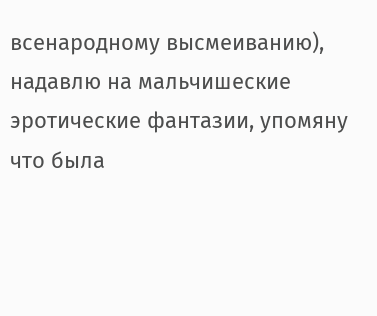всенародному высмеиванию), надавлю на мальчишеские эротические фантазии, упомяну что была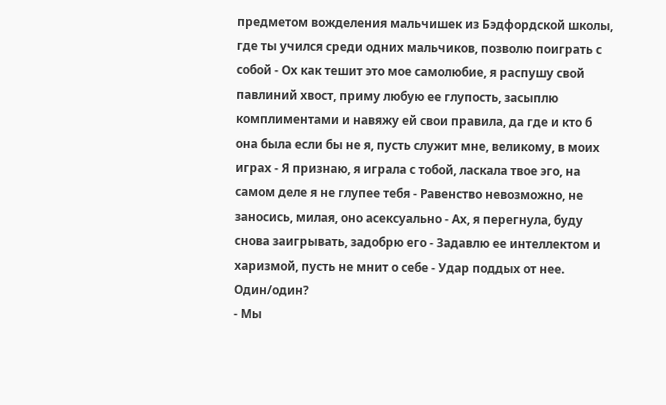предметом вожделения мальчишек из Бэдфордской школы, где ты учился среди одних мальчиков, позволю поиграть с собой - Ох как тешит это мое самолюбие, я распушу свой павлиний хвост, приму любую ее глупость, засыплю комплиментами и навяжу ей свои правила, да где и кто б она была если бы не я, пусть служит мне, великому, в моих играх - Я признаю, я играла с тобой, ласкала твое эго, на самом деле я не глупее тебя - Равенство невозможно, не заносись, милая, оно асексуально - Ах, я перегнула, буду снова заигрывать, задобрю его - Задавлю ее интеллектом и харизмой, пусть не мнит о себе - Удар поддых от нее. Один/один?
- Мы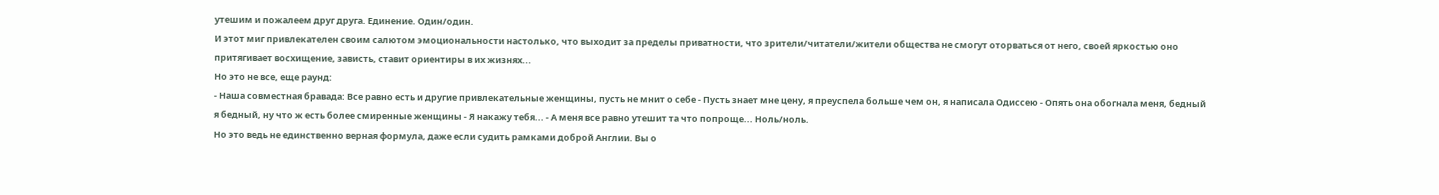утешим и пожалеем друг друга. Единение. Один/один.
И этот миг привлекателен своим салютом эмоциональности настолько, что выходит за пределы приватности, что зрители/читатели/жители общества не смогут оторваться от него, своей яркостью оно притягивает восхищение, зависть, ставит ориентиры в их жизнях...
Но это не все, еще раунд:
- Наша совместная бравада: Все равно есть и другие привлекательные женщины, пусть не мнит о себе - Пусть знает мне цену, я преуспела больше чем он, я написала Одиссею - Опять она обогнала меня, бедный я бедный, ну что ж есть более смиренные женщины - Я накажу тебя... - А меня все равно утешит та что попроще... Ноль/ноль.
Но это ведь не единственно верная формула, даже если судить рамками доброй Англии. Вы о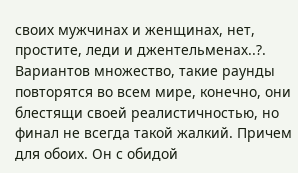своих мужчинах и женщинах, нет, простите, леди и джентельменах..?.
Вариантов множество, такие раунды повторятся во всем мире, конечно, они блестящи своей реалистичностью, но финал не всегда такой жалкий. Причем для обоих. Он с обидой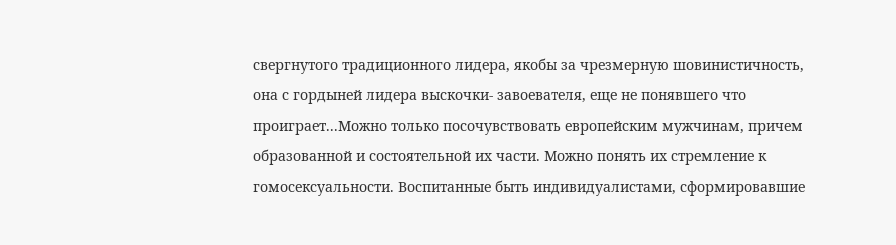свергнутого традиционного лидера, якобы за чрезмерную шовинистичность, она с гордыней лидера выскочки- завоевателя, еще не понявшего что проиграет...Можно только посочувствовать европейским мужчинам, причем образованной и состоятельной их части. Можно понять их стремление к гомосексуальности. Воспитанные быть индивидуалистами, сформировавшие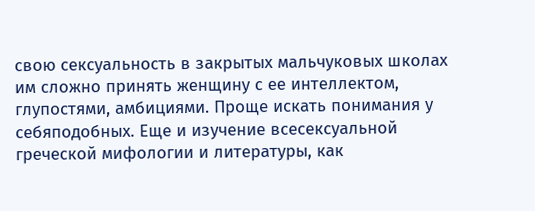свою сексуальность в закрытых мальчуковых школах им сложно принять женщину с ее интеллектом, глупостями, амбициями. Проще искать понимания у себяподобных. Еще и изучение всесексуальной греческой мифологии и литературы, как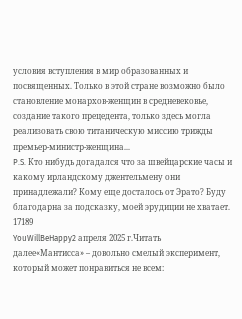условия вступления в мир образованных и посвященных. Только в этой стране возможно было становление монархов-женщин в средневековье, создание такого прецедента, только здесь могла реализовать свою титаническую миссию трижды премьер-министр-женщина...
P.S. Кто нибудь догадался что за швейцарские часы и какому ирландскому джентельмену они принадлежали? Кому еще досталось от Эрато? Буду благодарна за подсказку, моей эрудиции не хватает.
17189
YouWillBeHappy2 апреля 2025 г.Читать далее«Мантисса» – довольно смелый эксперимент, который может понравиться не всем: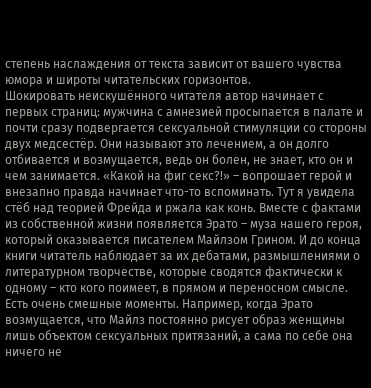степень наслаждения от текста зависит от вашего чувства юмора и широты читательских горизонтов.
Шокировать неискушённого читателя автор начинает с первых страниц: мужчина с амнезией просыпается в палате и почти сразу подвергается сексуальной стимуляции со стороны двух медсестёр. Они называют это лечением, а он долго отбивается и возмущается, ведь он болен, не знает, кто он и чем занимается. «Какой на фиг секс?!» – вопрошает герой и внезапно правда начинает что-то вспоминать. Тут я увидела стёб над теорией Фрейда и ржала как конь. Вместе с фактами из собственной жизни появляется Эрато – муза нашего героя, который оказывается писателем Майлзом Грином. И до конца книги читатель наблюдает за их дебатами, размышлениями о литературном творчестве, которые сводятся фактически к одному – кто кого поимеет, в прямом и переносном смысле.
Есть очень смешные моменты. Например, когда Эрато возмущается, что Майлз постоянно рисует образ женщины лишь объектом сексуальных притязаний, а сама по себе она ничего не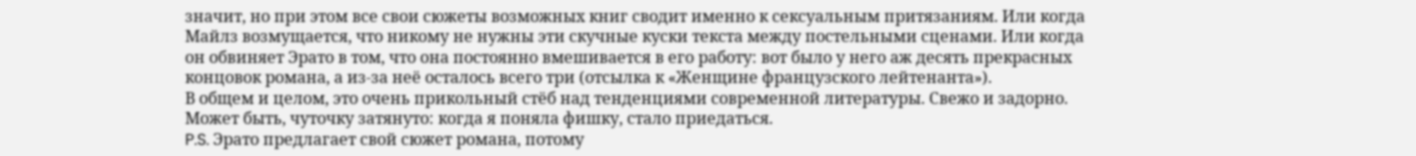значит, но при этом все свои сюжеты возможных книг сводит именно к сексуальным притязаниям. Или когда Майлз возмущается, что никому не нужны эти скучные куски текста между постельными сценами. Или когда он обвиняет Эрато в том, что она постоянно вмешивается в его работу: вот было у него аж десять прекрасных концовок романа, а из-за неё осталось всего три (отсылка к «Женщине французского лейтенанта»).
В общем и целом, это очень прикольный стёб над тенденциями современной литературы. Свежо и задорно. Может быть, чуточку затянуто: когда я поняла фишку, стало приедаться.
P.S. Эрато предлагает свой сюжет романа, потому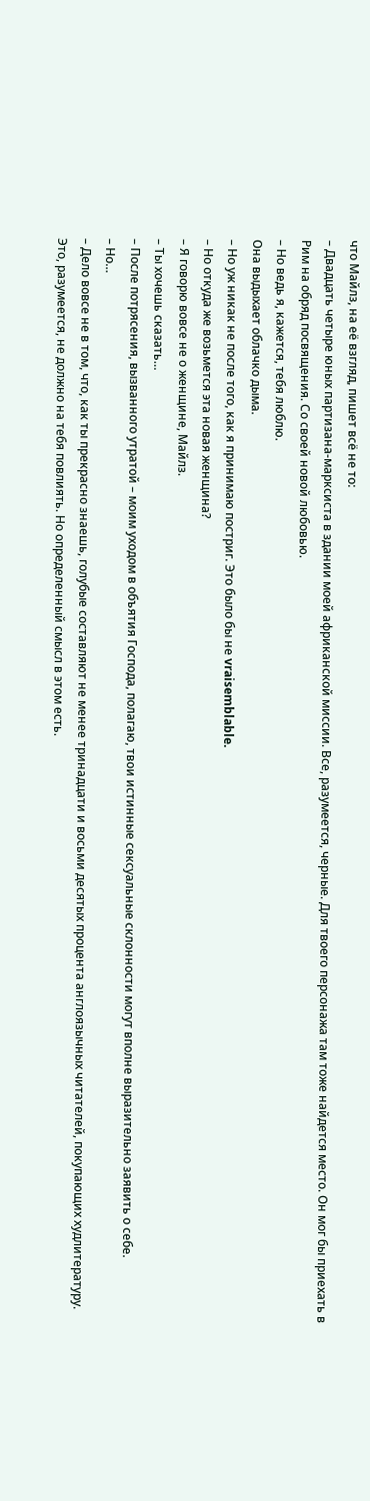что Майлз, на её взгляд, пишет всё не то:
– Двадцать четыре юных партизана-марксиста в здании моей африканской миссии. Все, разумеется, черные. Для твоего персонажа там тоже найдется место. Он мог бы приехать в Рим на обряд посвящения. Со своей новой любовью.
– Но ведь я, кажется, тебя люблю.
Она выдыхает облачко дыма.
– Но уж никак не после того, как я принимаю постриг. Это было бы не vraisemblable.
– Но откуда же возьмется эта новая женщина?
– Я говорю вовсе не о женщине, Майлз.
– Ты хочешь сказать…
– После потрясения, вызванного утратой – моим уходом в объятия Господа, полагаю, твои истинные сексуальные склонности могут вполне выразительно заявить о себе.
– Но…
– Дело вовсе не в том, что, как ты прекрасно знаешь, голубые составляют не менее тринадцати и восьми десятых процента англоязычных читателей, покупающих худлитературу. Это, разумеется, не должно на тебя повлиять. Но определенный смысл в этом есть.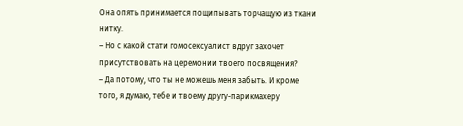Она опять принимается пощипывать торчащую из ткани нитку.
– Но с какой стати гомосексуалист вдруг захочет присутствовать на церемонии твоего посвящения?
– Да потому, что ты не можешь меня забыть. И кроме того, я думаю, тебе и твоему другу-парикмахеру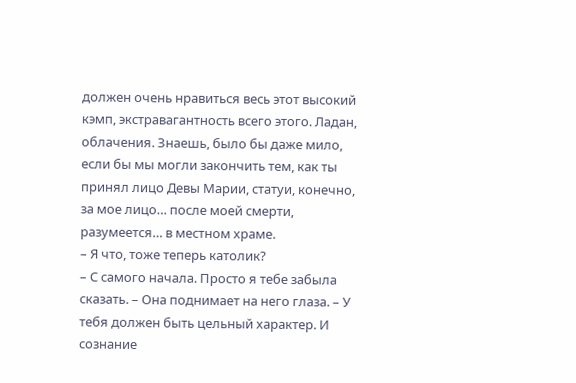должен очень нравиться весь этот высокий кэмп, экстравагантность всего этого. Ладан, облачения. Знаешь, было бы даже мило, если бы мы могли закончить тем, как ты принял лицо Девы Марии, статуи, конечно, за мое лицо… после моей смерти, разумеется… в местном храме.
– Я что, тоже теперь католик?
– С самого начала. Просто я тебе забыла сказать. – Она поднимает на него глаза. – У тебя должен быть цельный характер. И сознание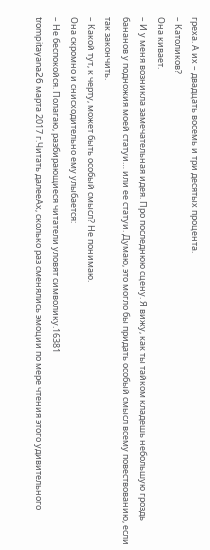греха. А их – двадцать восемь и три десятых процента.
– Католиков?
Она кивает.
– И у меня возникла замечательная идея. Про последнюю сцену. Я вижу, как ты тайком кладешь небольшую гроздь бананов у подножия моей статуи… или ее статуи. Думаю, это могло бы придать особый смысл всему повествованию, если так закончить.
– Какой тут, к черту, может быть особый смысл? Не понимаю.
Она скромно и снисходительно ему улыбается:
– Не беспокойся. Полагаю, разбирающиеся читатели уловят символику.16381
trompitayana26 марта 2017 г.Читать далееАх, сколько раз сменялись эмоции по мере чтения этого удивительного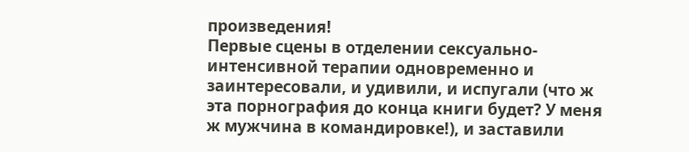произведения!
Первые сцены в отделении сексуально-интенсивной терапии одновременно и заинтересовали, и удивили, и испугали (что ж эта порнография до конца книги будет? У меня ж мужчина в командировке!), и заставили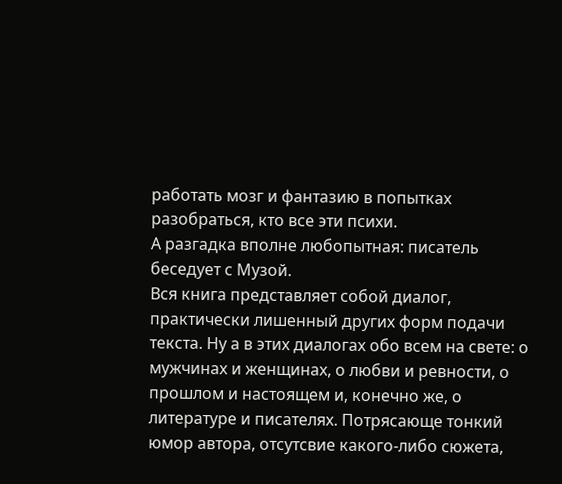работать мозг и фантазию в попытках разобраться, кто все эти психи.
А разгадка вполне любопытная: писатель беседует с Музой.
Вся книга представляет собой диалог, практически лишенный других форм подачи текста. Ну а в этих диалогах обо всем на свете: о мужчинах и женщинах, о любви и ревности, о прошлом и настоящем и, конечно же, о литературе и писателях. Потрясающе тонкий юмор автора, отсутсвие какого-либо сюжета,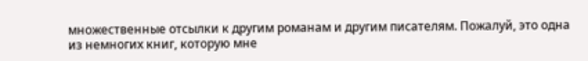множественные отсылки к другим романам и другим писателям. Пожалуй, это одна из немногих книг, которую мне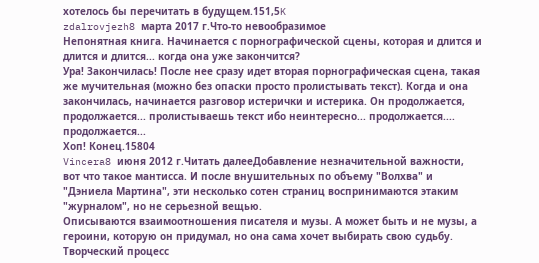хотелось бы перечитать в будущем.151,5K
zdalrovjezh8 марта 2017 г.Что-то невообразимое
Непонятная книга. Начинается с порнографической сцены, которая и длится и длится и длится... когда она уже закончится?
Ура! Закончилась! После нее сразу идет вторая порнографическая сцена, такая же мучительная (можно без опаски просто пролистывать текст). Когда и она закончилась, начинается разговор истерички и истерика. Он продолжается, продолжается... пролистываешь текст ибо неинтересно... продолжается.... продолжается...
Хоп! Конец.15804
Vincera8 июня 2012 г.Читать далееДобавление незначительной важности, вот что такое мантисса. И после внушительных по объему "Волхва" и "Дэниела Мартина", эти несколько сотен страниц воспринимаются этаким "журналом", но не серьезной вещью.
Описываются взаимоотношения писателя и музы. А может быть и не музы, а героини, которую он придумал, но она сама хочет выбирать свою судьбу. Творческий процесс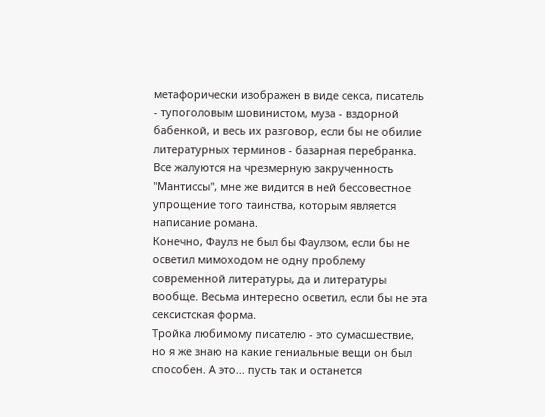метафорически изображен в виде секса, писатель - тупоголовым шовинистом, муза - вздорной бабенкой, и весь их разговор, если бы не обилие литературных терминов - базарная перебранка. Все жалуются на чрезмерную закрученность "Мантиссы", мне же видится в ней бессовестное упрощение того таинства, которым является написание романа.
Конечно, Фаулз не был бы Фаулзом, если бы не осветил мимоходом не одну проблему современной литературы, да и литературы вообще. Весьма интересно осветил, если бы не эта сексистская форма.
Тройка любимому писателю - это сумасшествие, но я же знаю на какие гениальные вещи он был способен. А это... пусть так и останется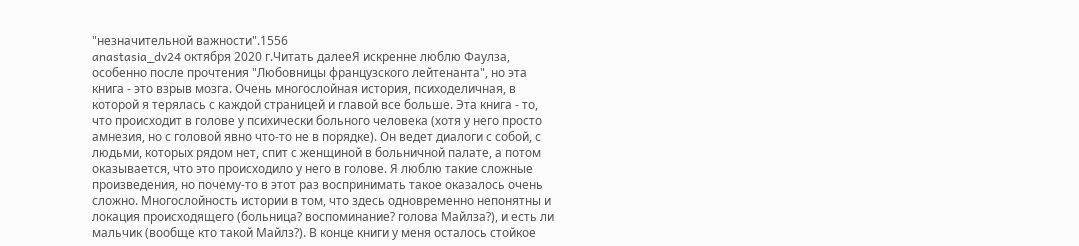"незначительной важности".1556
anastasia_dv24 октября 2020 г.Читать далееЯ искренне люблю Фаулза, особенно после прочтения "Любовницы французского лейтенанта", но эта книга - это взрыв мозга. Очень многослойная история, психоделичная, в которой я терялась с каждой страницей и главой все больше. Эта книга - то, что происходит в голове у психически больного человека (хотя у него просто амнезия, но с головой явно что-то не в порядке). Он ведет диалоги с собой, с людьми, которых рядом нет, спит с женщиной в больничной палате, а потом оказывается, что это происходило у него в голове. Я люблю такие сложные произведения, но почему-то в этот раз воспринимать такое оказалось очень сложно. Многослойность истории в том, что здесь одновременно непонятны и локация происходящего (больница? воспоминание? голова Майлза?), и есть ли мальчик (вообще кто такой Майлз?). В конце книги у меня осталось стойкое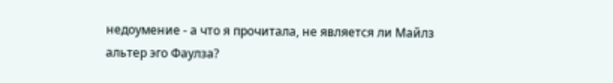недоумение - а что я прочитала, не является ли Майлз альтер эго Фаулза?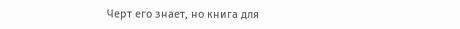Черт его знает, но книга для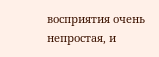восприятия очень непростая, и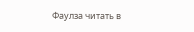Фаулза читать в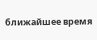ближайшее время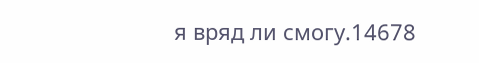я вряд ли смогу.14678